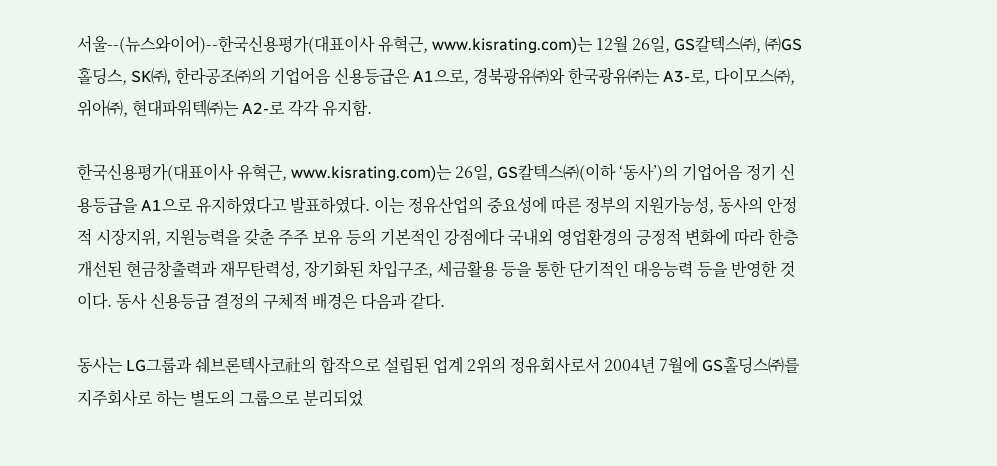서울--(뉴스와이어)--한국신용평가(대표이사 유혁근, www.kisrating.com)는 12월 26일, GS칼텍스㈜, ㈜GS홀딩스, SK㈜, 한라공조㈜의 기업어음 신용등급은 A1으로, 경북광유㈜와 한국광유㈜는 A3-로, 다이모스㈜, 위아㈜, 현대파워텍㈜는 A2-로 각각 유지함.

한국신용평가(대표이사 유혁근, www.kisrating.com)는 26일, GS칼텍스㈜(이하 ‘동사’)의 기업어음 정기 신용등급을 A1으로 유지하였다고 발표하였다. 이는 정유산업의 중요성에 따른 정부의 지원가능성, 동사의 안정적 시장지위, 지원능력을 갖춘 주주 보유 등의 기본적인 강점에다 국내외 영업환경의 긍정적 변화에 따라 한층 개선된 현금창출력과 재무탄력성, 장기화된 차입구조, 세금활용 등을 통한 단기적인 대응능력 등을 반영한 것이다. 동사 신용등급 결정의 구체적 배경은 다음과 같다.

동사는 LG그룹과 쉐브론텍사코社의 합작으로 설립된 업계 2위의 정유회사로서 2004년 7월에 GS홀딩스㈜를 지주회사로 하는 별도의 그룹으로 분리되었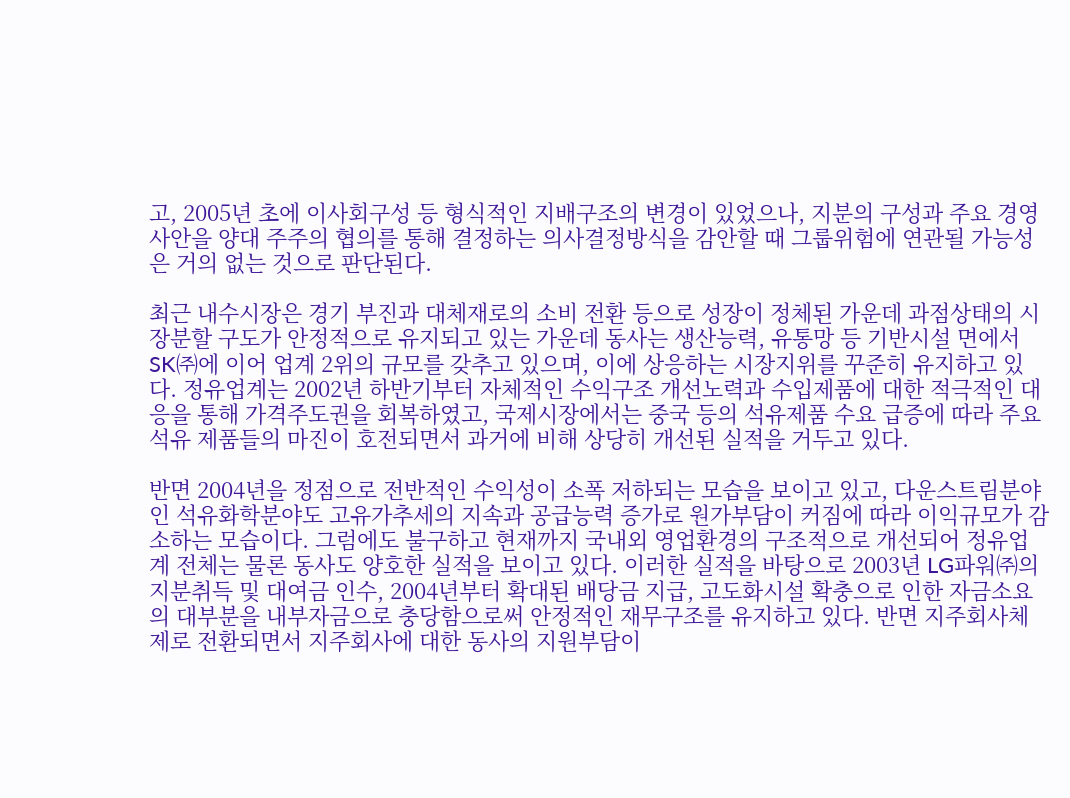고, 2005년 초에 이사회구성 등 형식적인 지배구조의 변경이 있었으나, 지분의 구성과 주요 경영사안을 양대 주주의 협의를 통해 결정하는 의사결정방식을 감안할 때 그룹위험에 연관될 가능성은 거의 없는 것으로 판단된다.

최근 내수시장은 경기 부진과 대체재로의 소비 전환 등으로 성장이 정체된 가운데 과점상태의 시장분할 구도가 안정적으로 유지되고 있는 가운데 동사는 생산능력, 유통망 등 기반시설 면에서 SK㈜에 이어 업계 2위의 규모를 갖추고 있으며, 이에 상응하는 시장지위를 꾸준히 유지하고 있다. 정유업계는 2002년 하반기부터 자체적인 수익구조 개선노력과 수입제품에 대한 적극적인 대응을 통해 가격주도권을 회복하였고, 국제시장에서는 중국 등의 석유제품 수요 급증에 따라 주요 석유 제품들의 마진이 호전되면서 과거에 비해 상당히 개선된 실적을 거두고 있다.

반면 2004년을 정점으로 전반적인 수익성이 소폭 저하되는 모습을 보이고 있고, 다운스트림분야인 석유화학분야도 고유가추세의 지속과 공급능력 증가로 원가부담이 커짐에 따라 이익규모가 감소하는 모습이다. 그럼에도 불구하고 현재까지 국내외 영업환경의 구조적으로 개선되어 정유업계 전체는 물론 동사도 양호한 실적을 보이고 있다. 이러한 실적을 바탕으로 2003년 LG파워㈜의 지분취득 및 대여금 인수, 2004년부터 확대된 배당금 지급, 고도화시설 확충으로 인한 자금소요의 대부분을 내부자금으로 충당함으로써 안정적인 재무구조를 유지하고 있다. 반면 지주회사체제로 전환되면서 지주회사에 대한 동사의 지원부담이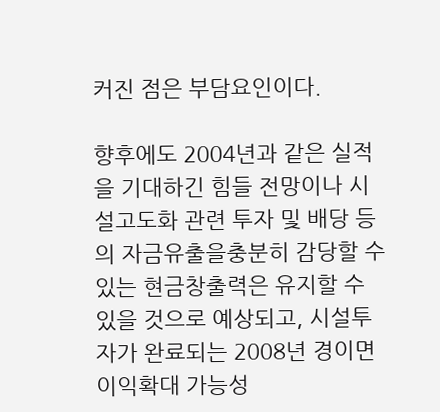커진 점은 부담요인이다.

향후에도 2004년과 같은 실적을 기대하긴 힘들 전망이나 시설고도화 관련 투자 및 배당 등의 자금유출을충분히 감당할 수 있는 현금창출력은 유지할 수 있을 것으로 예상되고, 시설투자가 완료되는 2008년 경이면 이익확대 가능성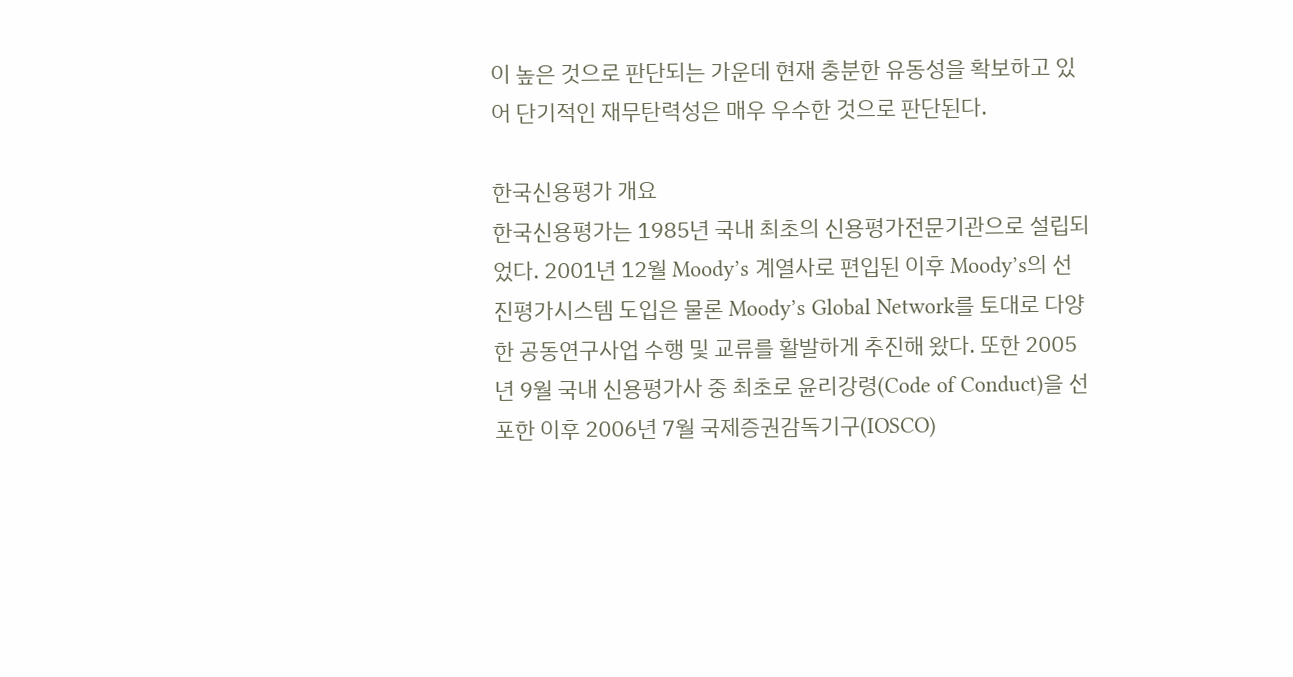이 높은 것으로 판단되는 가운데 현재 충분한 유동성을 확보하고 있어 단기적인 재무탄력성은 매우 우수한 것으로 판단된다.

한국신용평가 개요
한국신용평가는 1985년 국내 최초의 신용평가전문기관으로 설립되었다. 2001년 12월 Moody’s 계열사로 편입된 이후 Moody’s의 선진평가시스템 도입은 물론 Moody’s Global Network를 토대로 다양한 공동연구사업 수행 및 교류를 활발하게 추진해 왔다. 또한 2005년 9월 국내 신용평가사 중 최초로 윤리강령(Code of Conduct)을 선포한 이후 2006년 7월 국제증권감독기구(IOSCO)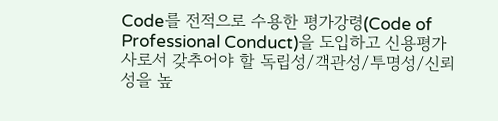Code를 전적으로 수용한 평가강령(Code of Professional Conduct)을 도입하고 신용평가사로서 갖추어야 할 독립성/객관성/투명성/신뢰성을 높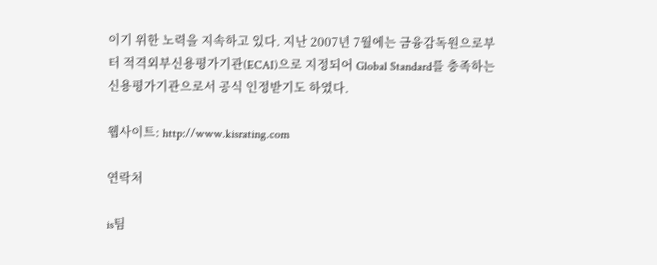이기 위한 노력을 지속하고 있다. 지난 2007년 7월에는 금융감독원으로부터 적격외부신용평가기관(ECAI)으로 지정되어 Global Standard를 충족하는 신용평가기관으로서 공식 인정받기도 하였다.

웹사이트: http://www.kisrating.com

연락처

is팀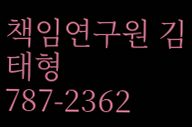책임연구원 김태형 787-2362